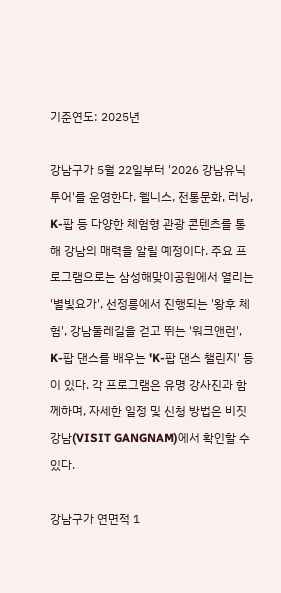기준연도: 2025년

강남구가 5월 22일부터 '2026 강남유닉투어'를 운영한다. 웰니스, 전통문화, 러닝, K-팝 등 다양한 체험형 관광 콘텐츠를 통해 강남의 매력을 알릴 예정이다. 주요 프로그램으로는 삼성해맞이공원에서 열리는 '별빛요가', 선정릉에서 진행되는 '왕후 체험', 강남둘레길을 걷고 뛰는 '워크앤런', K-팝 댄스를 배우는 'K-팝 댄스 챌린지' 등이 있다. 각 프로그램은 유명 강사진과 함께하며, 자세한 일정 및 신청 방법은 비짓강남(VISIT GANGNAM)에서 확인할 수 있다.

강남구가 연면적 1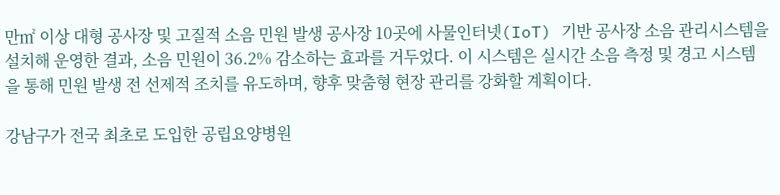만㎡ 이상 대형 공사장 및 고질적 소음 민원 발생 공사장 10곳에 사물인터넷(IoT) 기반 공사장 소음 관리시스템을 설치해 운영한 결과, 소음 민원이 36.2% 감소하는 효과를 거두었다. 이 시스템은 실시간 소음 측정 및 경고 시스템을 통해 민원 발생 전 선제적 조치를 유도하며, 향후 맞춤형 현장 관리를 강화할 계획이다.

강남구가 전국 최초로 도입한 공립요양병원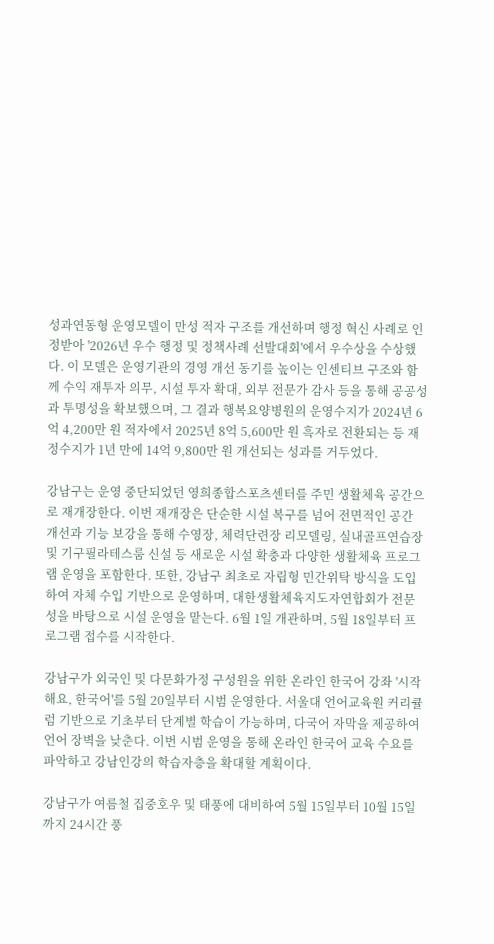성과연동형 운영모델이 만성 적자 구조를 개선하며 행정 혁신 사례로 인정받아 '2026년 우수 행정 및 정책사례 선발대회'에서 우수상을 수상했다. 이 모델은 운영기관의 경영 개선 동기를 높이는 인센티브 구조와 함께 수익 재투자 의무, 시설 투자 확대, 외부 전문가 감사 등을 통해 공공성과 투명성을 확보했으며, 그 결과 행복요양병원의 운영수지가 2024년 6억 4,200만 원 적자에서 2025년 8억 5,600만 원 흑자로 전환되는 등 재정수지가 1년 만에 14억 9,800만 원 개선되는 성과를 거두었다.

강남구는 운영 중단되었던 영희종합스포츠센터를 주민 생활체육 공간으로 재개장한다. 이번 재개장은 단순한 시설 복구를 넘어 전면적인 공간 개선과 기능 보강을 통해 수영장, 체력단련장 리모델링, 실내골프연습장 및 기구필라테스룸 신설 등 새로운 시설 확충과 다양한 생활체육 프로그램 운영을 포함한다. 또한, 강남구 최초로 자립형 민간위탁 방식을 도입하여 자체 수입 기반으로 운영하며, 대한생활체육지도자연합회가 전문성을 바탕으로 시설 운영을 맡는다. 6월 1일 개관하며, 5월 18일부터 프로그램 접수를 시작한다.

강남구가 외국인 및 다문화가정 구성원을 위한 온라인 한국어 강좌 '시작해요, 한국어'를 5월 20일부터 시범 운영한다. 서울대 언어교육원 커리큘럼 기반으로 기초부터 단계별 학습이 가능하며, 다국어 자막을 제공하여 언어 장벽을 낮춘다. 이번 시범 운영을 통해 온라인 한국어 교육 수요를 파악하고 강남인강의 학습자층을 확대할 계획이다.

강남구가 여름철 집중호우 및 태풍에 대비하여 5월 15일부터 10월 15일까지 24시간 풍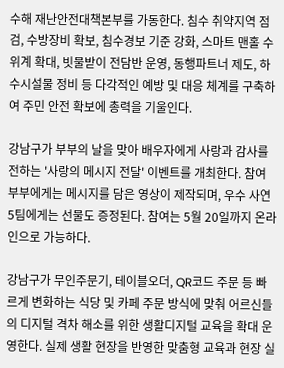수해 재난안전대책본부를 가동한다. 침수 취약지역 점검, 수방장비 확보, 침수경보 기준 강화, 스마트 맨홀 수위계 확대, 빗물받이 전담반 운영, 동행파트너 제도, 하수시설물 정비 등 다각적인 예방 및 대응 체계를 구축하여 주민 안전 확보에 총력을 기울인다.

강남구가 부부의 날을 맞아 배우자에게 사랑과 감사를 전하는 '사랑의 메시지 전달' 이벤트를 개최한다. 참여 부부에게는 메시지를 담은 영상이 제작되며, 우수 사연 5팀에게는 선물도 증정된다. 참여는 5월 20일까지 온라인으로 가능하다.

강남구가 무인주문기, 테이블오더, QR코드 주문 등 빠르게 변화하는 식당 및 카페 주문 방식에 맞춰 어르신들의 디지털 격차 해소를 위한 생활디지털 교육을 확대 운영한다. 실제 생활 현장을 반영한 맞춤형 교육과 현장 실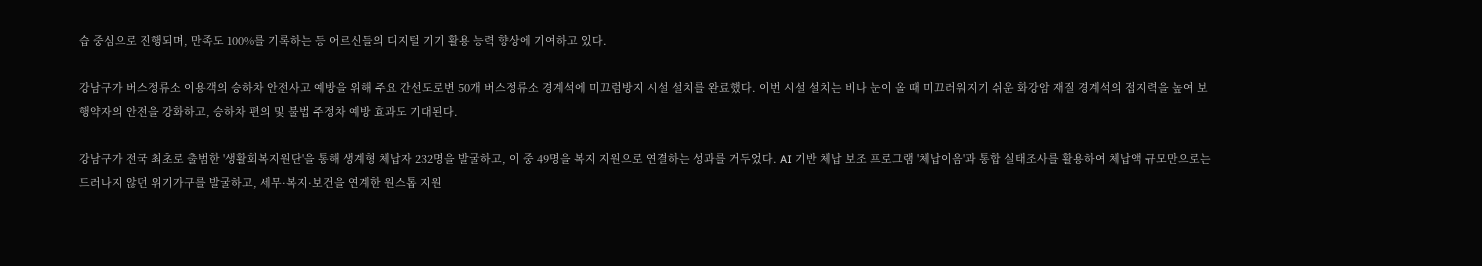습 중심으로 진행되며, 만족도 100%를 기록하는 등 어르신들의 디지털 기기 활용 능력 향상에 기여하고 있다.

강남구가 버스정류소 이용객의 승하차 안전사고 예방을 위해 주요 간선도로변 50개 버스정류소 경계석에 미끄럼방지 시설 설치를 완료했다. 이번 시설 설치는 비나 눈이 올 때 미끄러워지기 쉬운 화강암 재질 경계석의 접지력을 높여 보행약자의 안전을 강화하고, 승하차 편의 및 불법 주정차 예방 효과도 기대된다.

강남구가 전국 최초로 출범한 '생활회복지원단'을 통해 생계형 체납자 232명을 발굴하고, 이 중 49명을 복지 지원으로 연결하는 성과를 거두었다. AI 기반 체납 보조 프로그램 '체납이음'과 통합 실태조사를 활용하여 체납액 규모만으로는 드러나지 않던 위기가구를 발굴하고, 세무·복지·보건을 연계한 원스톱 지원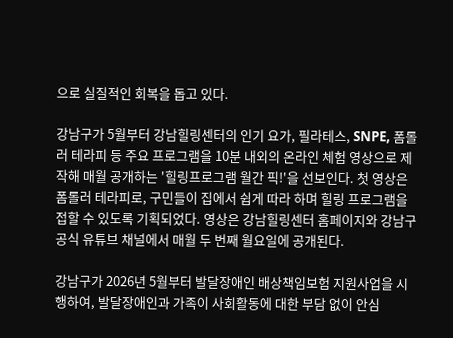으로 실질적인 회복을 돕고 있다.

강남구가 5월부터 강남힐링센터의 인기 요가, 필라테스, SNPE, 폼롤러 테라피 등 주요 프로그램을 10분 내외의 온라인 체험 영상으로 제작해 매월 공개하는 '힐링프로그램 월간 픽!'을 선보인다. 첫 영상은 폼롤러 테라피로, 구민들이 집에서 쉽게 따라 하며 힐링 프로그램을 접할 수 있도록 기획되었다. 영상은 강남힐링센터 홈페이지와 강남구 공식 유튜브 채널에서 매월 두 번째 월요일에 공개된다.

강남구가 2026년 5월부터 발달장애인 배상책임보험 지원사업을 시행하여, 발달장애인과 가족이 사회활동에 대한 부담 없이 안심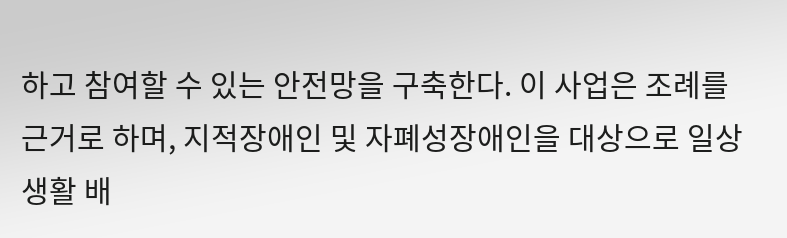하고 참여할 수 있는 안전망을 구축한다. 이 사업은 조례를 근거로 하며, 지적장애인 및 자폐성장애인을 대상으로 일상생활 배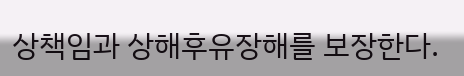상책임과 상해후유장해를 보장한다.